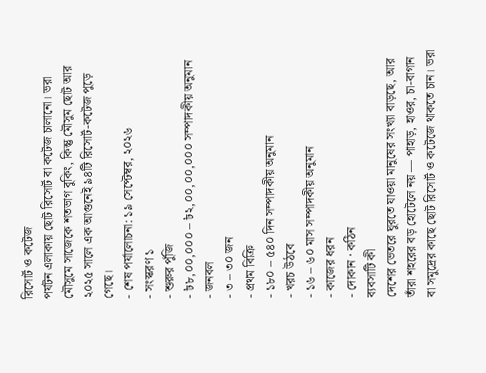রিসোর্ট ও কটেজ
পর্যটন এলাকায় ছোট রিসোর্ট বা কটেজ চালানো। ভরা মৌসুমে সাজেকে শতভাগ বুকিং, কিন্তু মৌসুম ছোট আর ২০২৫ সালে এক আগুনেই ৯৪টি রিসোর্ট-কটেজ পুড়ে গেছে।
- শেষ পর্যালোচনা: ১৯ সেপ্টেম্বর, ২০২৬
- সংস্করণ ১
- শুরুর পুঁজি
- ৳৮,০০,০০০ – ৳২,০০,০০,০০০ সম্পাদকীয় অনুমান
- জনবল
- ৩ – ৩০ জন
- প্রথম বিক্রি
- ১৮০ – ৫৪০ দিন সম্পাদকীয় অনুমান
- খরচ উঠবে
- ১৬ – ৬০ মাস সম্পাদকীয় অনুমান
- কাজের ধরন
- দোকান · কঠিন
ব্যবসাটি কী
দেশের ভেতরে ঘুরতে যাওয়া মানুষের সংখ্যা বাড়ছে, আর তাঁরা শহরের বড় হোটেলে নয় — পাহাড়, হাওর, চা-বাগান বা সমুদ্রের কাছে ছোট রিসোর্ট ও কটেজে থাকতে চান। ভরা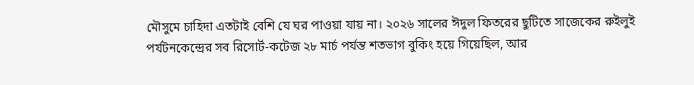মৌসুমে চাহিদা এতটাই বেশি যে ঘর পাওয়া যায় না। ২০২৬ সালের ঈদুল ফিতরের ছুটিতে সাজেকের রুইলুই পর্যটনকেন্দ্রের সব রিসোর্ট-কটেজ ২৮ মার্চ পর্যন্ত শতভাগ বুকিং হয়ে গিয়েছিল, আর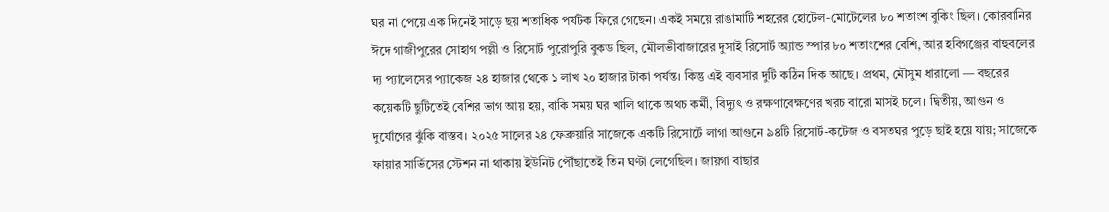ঘর না পেয়ে এক দিনেই সাড়ে ছয় শতাধিক পর্যটক ফিরে গেছেন। একই সময়ে রাঙামাটি শহরের হোটেল-মোটেলের ৮০ শতাংশ বুকিং ছিল। কোরবানির ঈদে গাজীপুরের সোহাগ পল্লী ও রিসোর্ট পুরোপুরি বুকড ছিল, মৌলভীবাজারের দুসাই রিসোর্ট অ্যান্ড স্পার ৮০ শতাংশের বেশি, আর হবিগঞ্জের বাহুবলের দ্য প্যালেসের প্যাকেজ ২৪ হাজার থেকে ১ লাখ ২০ হাজার টাকা পর্যন্ত। কিন্তু এই ব্যবসার দুটি কঠিন দিক আছে। প্রথম, মৌসুম ধারালো — বছরের কয়েকটি ছুটিতেই বেশির ভাগ আয় হয়, বাকি সময় ঘর খালি থাকে অথচ কর্মী, বিদ্যুৎ ও রক্ষণাবেক্ষণের খরচ বারো মাসই চলে। দ্বিতীয়, আগুন ও দুর্যোগের ঝুঁকি বাস্তব। ২০২৫ সালের ২৪ ফেব্রুয়ারি সাজেকে একটি রিসোর্টে লাগা আগুনে ৯৪টি রিসোর্ট-কটেজ ও বসতঘর পুড়ে ছাই হয়ে যায়; সাজেকে ফায়ার সার্ভিসের স্টেশন না থাকায় ইউনিট পৌঁছাতেই তিন ঘণ্টা লেগেছিল। জায়গা বাছার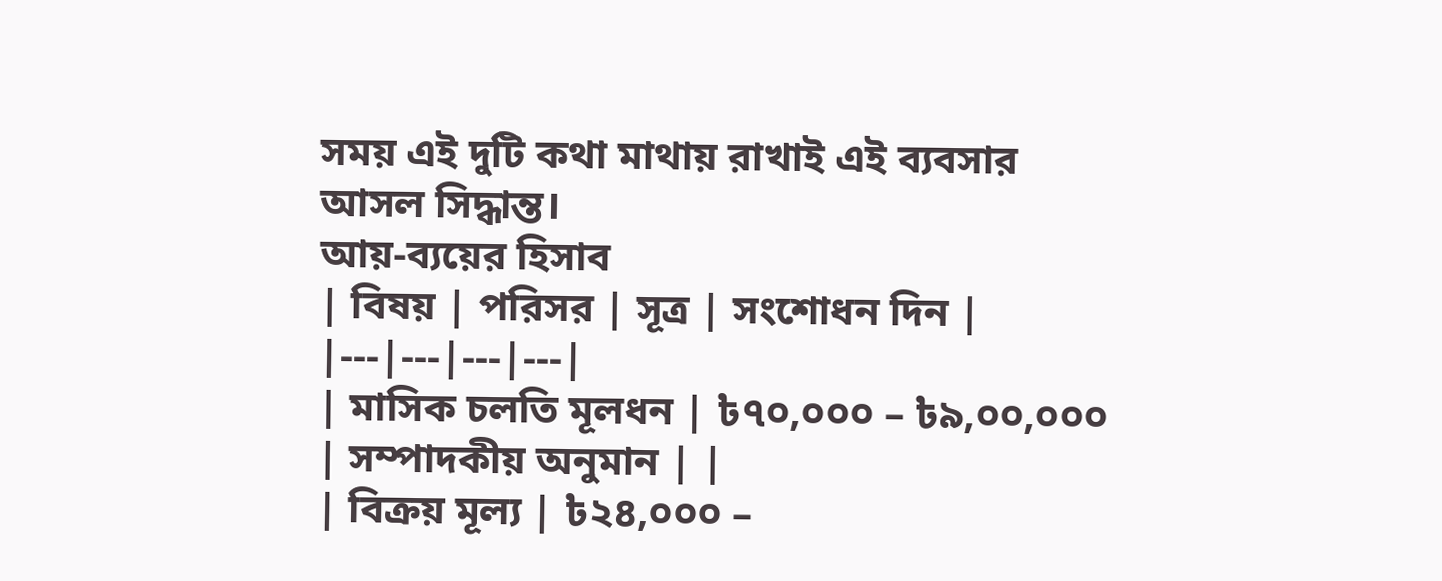সময় এই দুটি কথা মাথায় রাখাই এই ব্যবসার আসল সিদ্ধান্ত।
আয়-ব্যয়ের হিসাব
| বিষয় | পরিসর | সূত্র | সংশোধন দিন |
|---|---|---|---|
| মাসিক চলতি মূলধন | ৳৭০,০০০ – ৳৯,০০,০০০ | সম্পাদকীয় অনুমান | |
| বিক্রয় মূল্য | ৳২৪,০০০ –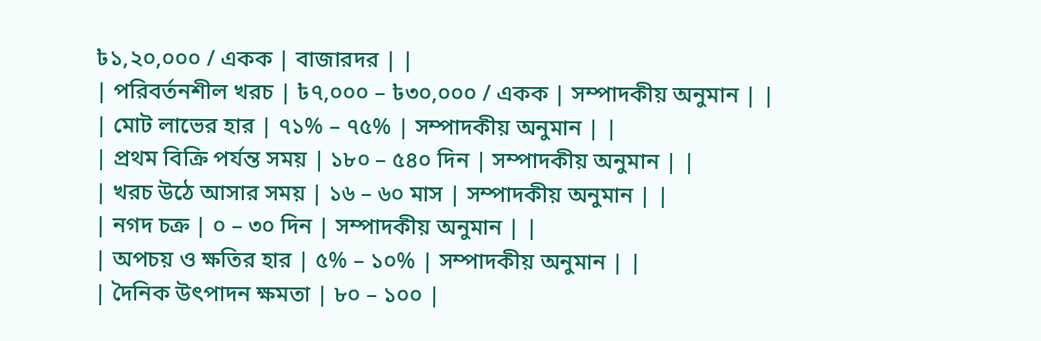৳১,২০,০০০ / একক | বাজারদর | |
| পরিবর্তনশীল খরচ | ৳৭,০০০ – ৳৩০,০০০ / একক | সম্পাদকীয় অনুমান | |
| মোট লাভের হার | ৭১% – ৭৫% | সম্পাদকীয় অনুমান | |
| প্রথম বিক্রি পর্যন্ত সময় | ১৮০ – ৫৪০ দিন | সম্পাদকীয় অনুমান | |
| খরচ উঠে আসার সময় | ১৬ – ৬০ মাস | সম্পাদকীয় অনুমান | |
| নগদ চক্র | ০ – ৩০ দিন | সম্পাদকীয় অনুমান | |
| অপচয় ও ক্ষতির হার | ৫% – ১০% | সম্পাদকীয় অনুমান | |
| দৈনিক উৎপাদন ক্ষমতা | ৮০ – ১০০ |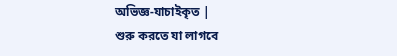অভিজ্ঞ-যাচাইকৃত |
শুরু করতে যা লাগবে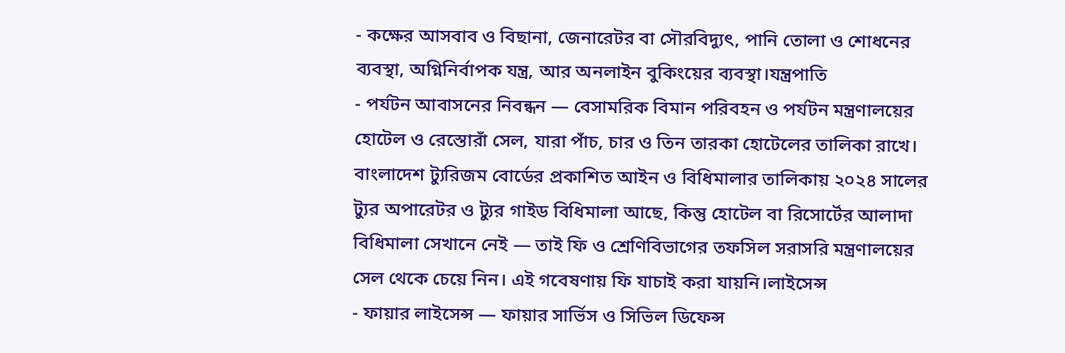- কক্ষের আসবাব ও বিছানা, জেনারেটর বা সৌরবিদ্যুৎ, পানি তোলা ও শোধনের ব্যবস্থা, অগ্নিনির্বাপক যন্ত্র, আর অনলাইন বুকিংয়ের ব্যবস্থা।যন্ত্রপাতি
- পর্যটন আবাসনের নিবন্ধন — বেসামরিক বিমান পরিবহন ও পর্যটন মন্ত্রণালয়ের হোটেল ও রেস্তোরাঁ সেল, যারা পাঁচ, চার ও তিন তারকা হোটেলের তালিকা রাখে। বাংলাদেশ ট্যুরিজম বোর্ডের প্রকাশিত আইন ও বিধিমালার তালিকায় ২০২৪ সালের ট্যুর অপারেটর ও ট্যুর গাইড বিধিমালা আছে, কিন্তু হোটেল বা রিসোর্টের আলাদা বিধিমালা সেখানে নেই — তাই ফি ও শ্রেণিবিভাগের তফসিল সরাসরি মন্ত্রণালয়ের সেল থেকে চেয়ে নিন। এই গবেষণায় ফি যাচাই করা যায়নি।লাইসেন্স
- ফায়ার লাইসেন্স — ফায়ার সার্ভিস ও সিভিল ডিফেন্স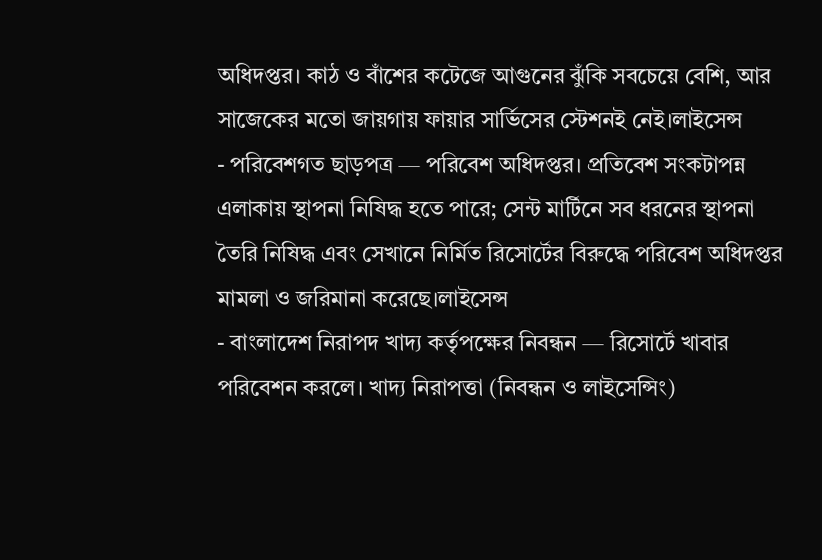অধিদপ্তর। কাঠ ও বাঁশের কটেজে আগুনের ঝুঁকি সবচেয়ে বেশি, আর সাজেকের মতো জায়গায় ফায়ার সার্ভিসের স্টেশনই নেই।লাইসেন্স
- পরিবেশগত ছাড়পত্র — পরিবেশ অধিদপ্তর। প্রতিবেশ সংকটাপন্ন এলাকায় স্থাপনা নিষিদ্ধ হতে পারে; সেন্ট মার্টিনে সব ধরনের স্থাপনা তৈরি নিষিদ্ধ এবং সেখানে নির্মিত রিসোর্টের বিরুদ্ধে পরিবেশ অধিদপ্তর মামলা ও জরিমানা করেছে।লাইসেন্স
- বাংলাদেশ নিরাপদ খাদ্য কর্তৃপক্ষের নিবন্ধন — রিসোর্টে খাবার পরিবেশন করলে। খাদ্য নিরাপত্তা (নিবন্ধন ও লাইসেন্সিং)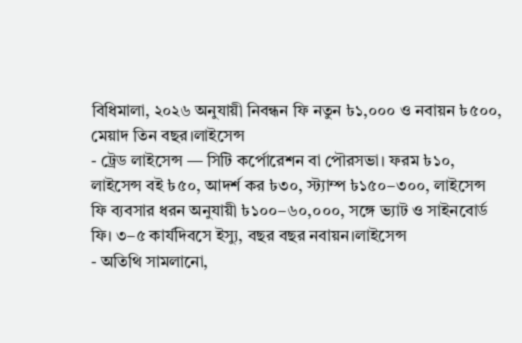বিধিমালা, ২০২৬ অনুযায়ী নিবন্ধন ফি নতুন ৳১,০০০ ও নবায়ন ৳৫০০, মেয়াদ তিন বছর।লাইসেন্স
- ট্রেড লাইসেন্স — সিটি কর্পোরেশন বা পৌরসভা। ফরম ৳১০, লাইসেন্স বই ৳৫০, আদর্শ কর ৳৩০, স্ট্যাম্প ৳১৫০–৩০০, লাইসেন্স ফি ব্যবসার ধরন অনুযায়ী ৳১০০–৬০,০০০, সঙ্গে ভ্যাট ও সাইনবোর্ড ফি। ৩–৫ কার্যদিবসে ইস্যু, বছর বছর নবায়ন।লাইসেন্স
- অতিথি সামলানো,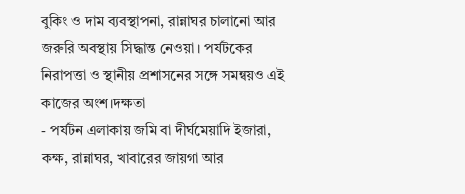বুকিং ও দাম ব্যবস্থাপনা, রান্নাঘর চালানো আর জরুরি অবস্থায় সিদ্ধান্ত নেওয়া। পর্যটকের নিরাপত্তা ও স্থানীয় প্রশাসনের সঙ্গে সমন্বয়ও এই কাজের অংশ।দক্ষতা
- পর্যটন এলাকায় জমি বা দীর্ঘমেয়াদি ইজারা, কক্ষ, রান্নাঘর, খাবারের জায়গা আর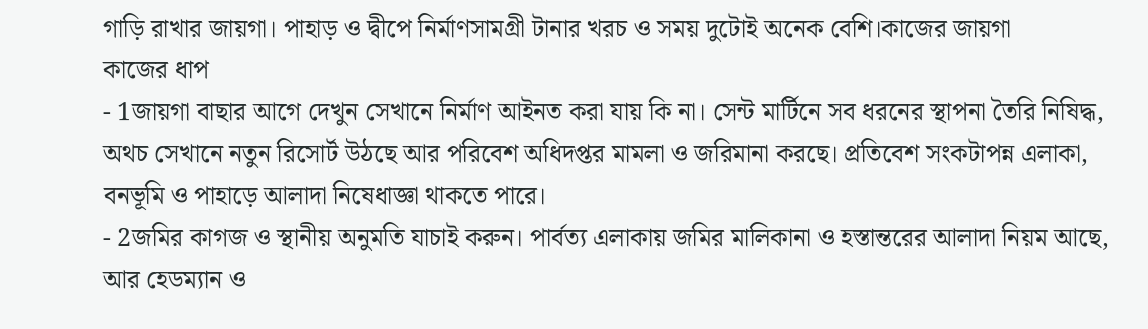গাড়ি রাখার জায়গা। পাহাড় ও দ্বীপে নির্মাণসামগ্রী টানার খরচ ও সময় দুটোই অনেক বেশি।কাজের জায়গা
কাজের ধাপ
- 1জায়গা বাছার আগে দেখুন সেখানে নির্মাণ আইনত করা যায় কি না। সেন্ট মার্টিনে সব ধরনের স্থাপনা তৈরি নিষিদ্ধ, অথচ সেখানে নতুন রিসোর্ট উঠছে আর পরিবেশ অধিদপ্তর মামলা ও জরিমানা করছে। প্রতিবেশ সংকটাপন্ন এলাকা, বনভূমি ও পাহাড়ে আলাদা নিষেধাজ্ঞা থাকতে পারে।
- 2জমির কাগজ ও স্থানীয় অনুমতি যাচাই করুন। পার্বত্য এলাকায় জমির মালিকানা ও হস্তান্তরের আলাদা নিয়ম আছে, আর হেডম্যান ও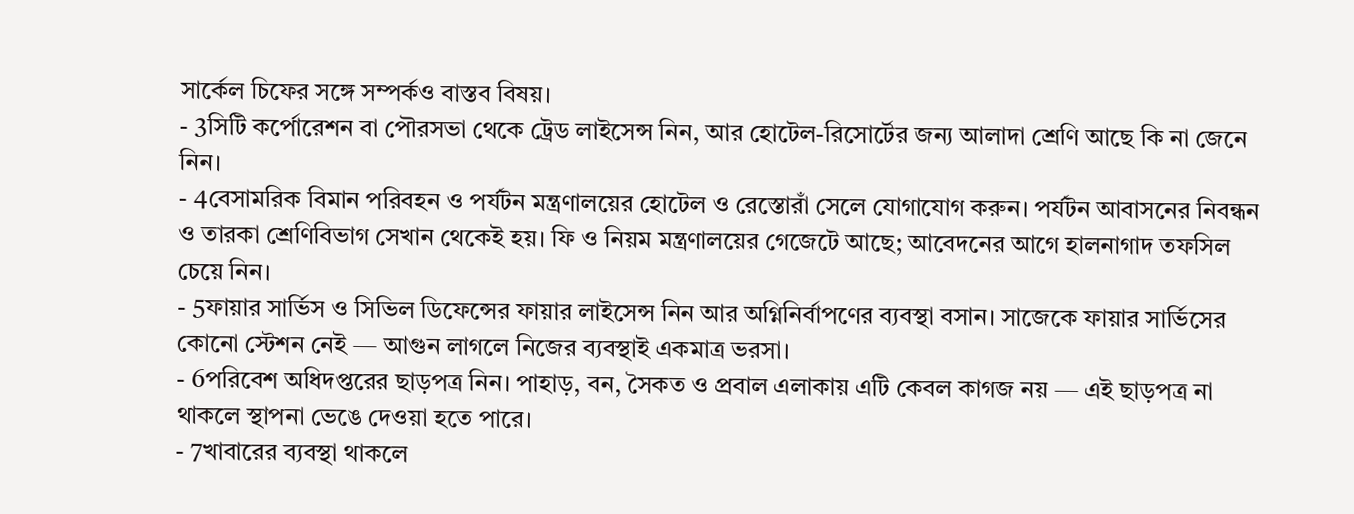সার্কেল চিফের সঙ্গে সম্পর্কও বাস্তব বিষয়।
- 3সিটি কর্পোরেশন বা পৌরসভা থেকে ট্রেড লাইসেন্স নিন, আর হোটেল-রিসোর্টের জন্য আলাদা শ্রেণি আছে কি না জেনে নিন।
- 4বেসামরিক বিমান পরিবহন ও পর্যটন মন্ত্রণালয়ের হোটেল ও রেস্তোরাঁ সেলে যোগাযোগ করুন। পর্যটন আবাসনের নিবন্ধন ও তারকা শ্রেণিবিভাগ সেখান থেকেই হয়। ফি ও নিয়ম মন্ত্রণালয়ের গেজেটে আছে; আবেদনের আগে হালনাগাদ তফসিল চেয়ে নিন।
- 5ফায়ার সার্ভিস ও সিভিল ডিফেন্সের ফায়ার লাইসেন্স নিন আর অগ্নিনির্বাপণের ব্যবস্থা বসান। সাজেকে ফায়ার সার্ভিসের কোনো স্টেশন নেই — আগুন লাগলে নিজের ব্যবস্থাই একমাত্র ভরসা।
- 6পরিবেশ অধিদপ্তরের ছাড়পত্র নিন। পাহাড়, বন, সৈকত ও প্রবাল এলাকায় এটি কেবল কাগজ নয় — এই ছাড়পত্র না থাকলে স্থাপনা ভেঙে দেওয়া হতে পারে।
- 7খাবারের ব্যবস্থা থাকলে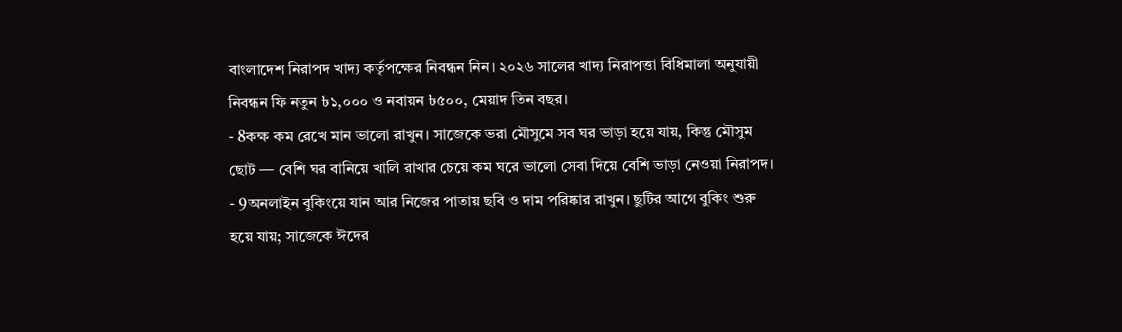বাংলাদেশ নিরাপদ খাদ্য কর্তৃপক্ষের নিবন্ধন নিন। ২০২৬ সালের খাদ্য নিরাপত্তা বিধিমালা অনুযায়ী নিবন্ধন ফি নতুন ৳১,০০০ ও নবায়ন ৳৫০০, মেয়াদ তিন বছর।
- 8কক্ষ কম রেখে মান ভালো রাখুন। সাজেকে ভরা মৌসুমে সব ঘর ভাড়া হয়ে যায়, কিন্তু মৌসুম ছোট — বেশি ঘর বানিয়ে খালি রাখার চেয়ে কম ঘরে ভালো সেবা দিয়ে বেশি ভাড়া নেওয়া নিরাপদ।
- 9অনলাইন বুকিংয়ে যান আর নিজের পাতায় ছবি ও দাম পরিষ্কার রাখুন। ছুটির আগে বুকিং শুরু হয়ে যায়; সাজেকে ঈদের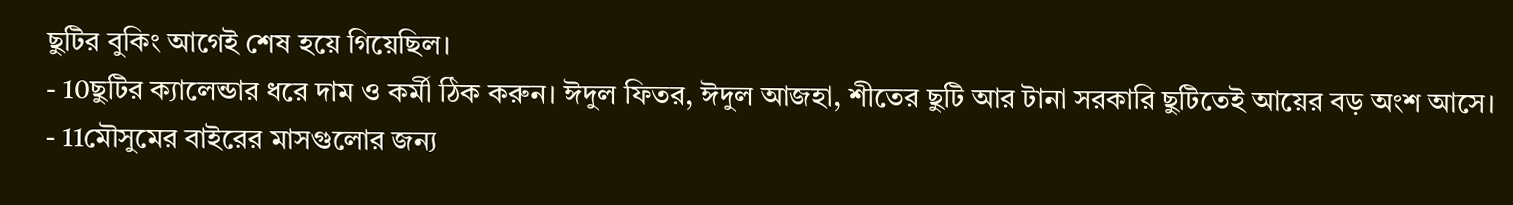ছুটির বুকিং আগেই শেষ হয়ে গিয়েছিল।
- 10ছুটির ক্যালেন্ডার ধরে দাম ও কর্মী ঠিক করুন। ঈদুল ফিতর, ঈদুল আজহা, শীতের ছুটি আর টানা সরকারি ছুটিতেই আয়ের বড় অংশ আসে।
- 11মৌসুমের বাইরের মাসগুলোর জন্য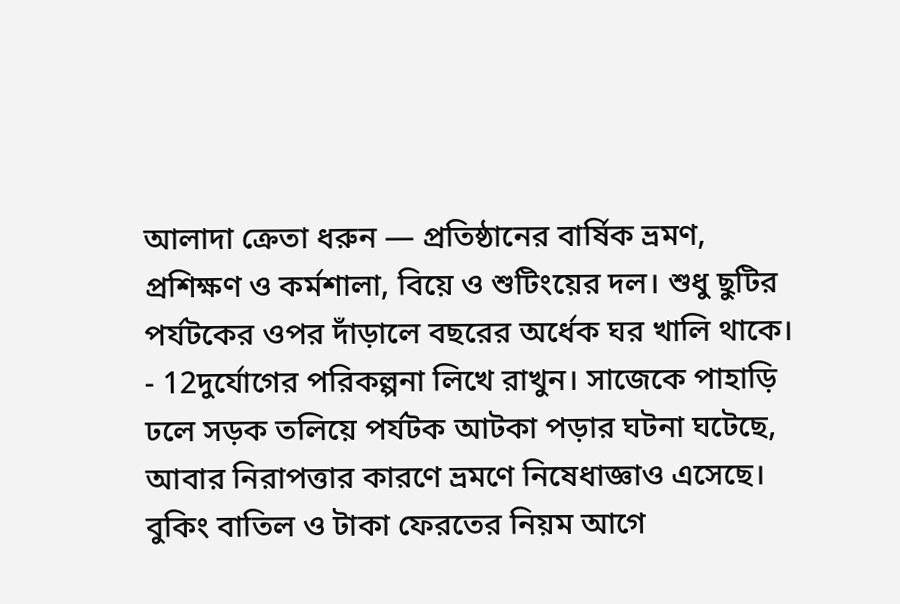আলাদা ক্রেতা ধরুন — প্রতিষ্ঠানের বার্ষিক ভ্রমণ, প্রশিক্ষণ ও কর্মশালা, বিয়ে ও শুটিংয়ের দল। শুধু ছুটির পর্যটকের ওপর দাঁড়ালে বছরের অর্ধেক ঘর খালি থাকে।
- 12দুর্যোগের পরিকল্পনা লিখে রাখুন। সাজেকে পাহাড়ি ঢলে সড়ক তলিয়ে পর্যটক আটকা পড়ার ঘটনা ঘটেছে, আবার নিরাপত্তার কারণে ভ্রমণে নিষেধাজ্ঞাও এসেছে। বুকিং বাতিল ও টাকা ফেরতের নিয়ম আগে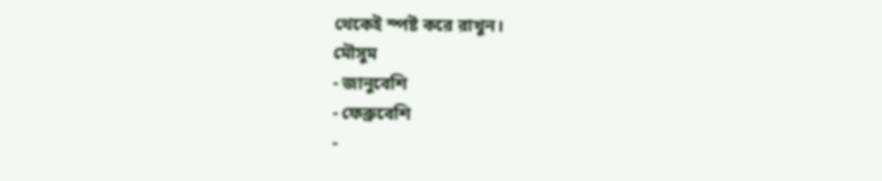থেকেই স্পষ্ট করে রাখুন।
মৌসুম
- জানুবেশি
- ফেব্রুবেশি
-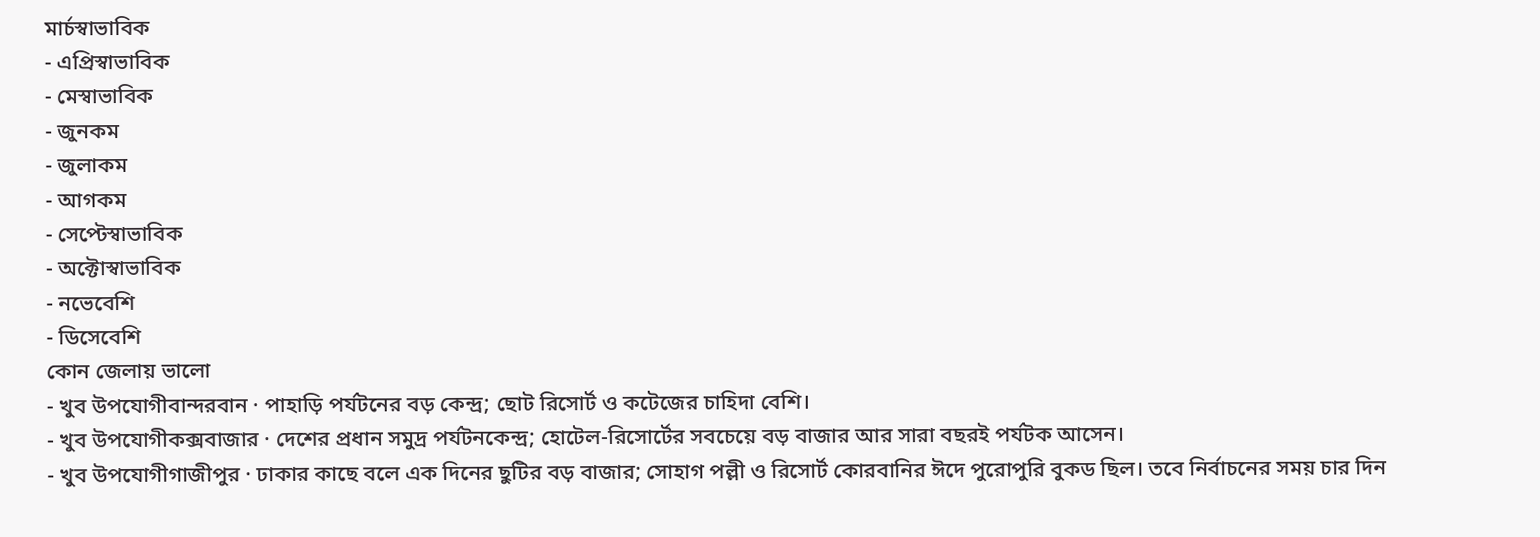মার্চস্বাভাবিক
- এপ্রিস্বাভাবিক
- মেস্বাভাবিক
- জুনকম
- জুলাকম
- আগকম
- সেপ্টেস্বাভাবিক
- অক্টোস্বাভাবিক
- নভেবেশি
- ডিসেবেশি
কোন জেলায় ভালো
- খুব উপযোগীবান্দরবান · পাহাড়ি পর্যটনের বড় কেন্দ্র; ছোট রিসোর্ট ও কটেজের চাহিদা বেশি।
- খুব উপযোগীকক্সবাজার · দেশের প্রধান সমুদ্র পর্যটনকেন্দ্র; হোটেল-রিসোর্টের সবচেয়ে বড় বাজার আর সারা বছরই পর্যটক আসেন।
- খুব উপযোগীগাজীপুর · ঢাকার কাছে বলে এক দিনের ছুটির বড় বাজার; সোহাগ পল্লী ও রিসোর্ট কোরবানির ঈদে পুরোপুরি বুকড ছিল। তবে নির্বাচনের সময় চার দিন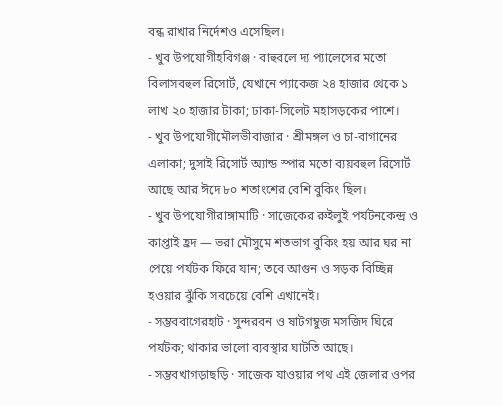বন্ধ রাখার নির্দেশও এসেছিল।
- খুব উপযোগীহবিগঞ্জ · বাহুবলে দ্য প্যালেসের মতো বিলাসবহুল রিসোর্ট, যেখানে প্যাকেজ ২৪ হাজার থেকে ১ লাখ ২০ হাজার টাকা; ঢাকা-সিলেট মহাসড়কের পাশে।
- খুব উপযোগীমৌলভীবাজার · শ্রীমঙ্গল ও চা-বাগানের এলাকা; দুসাই রিসোর্ট অ্যান্ড স্পার মতো ব্যয়বহুল রিসোর্ট আছে আর ঈদে ৮০ শতাংশের বেশি বুকিং ছিল।
- খুব উপযোগীরাঙ্গামাটি · সাজেকের রুইলুই পর্যটনকেন্দ্র ও কাপ্তাই হ্রদ — ভরা মৌসুমে শতভাগ বুকিং হয় আর ঘর না পেয়ে পর্যটক ফিরে যান; তবে আগুন ও সড়ক বিচ্ছিন্ন হওয়ার ঝুঁকি সবচেয়ে বেশি এখানেই।
- সম্ভববাগেরহাট · সুন্দরবন ও ষাটগম্বুজ মসজিদ ঘিরে পর্যটক; থাকার ভালো ব্যবস্থার ঘাটতি আছে।
- সম্ভবখাগড়াছড়ি · সাজেক যাওয়ার পথ এই জেলার ওপর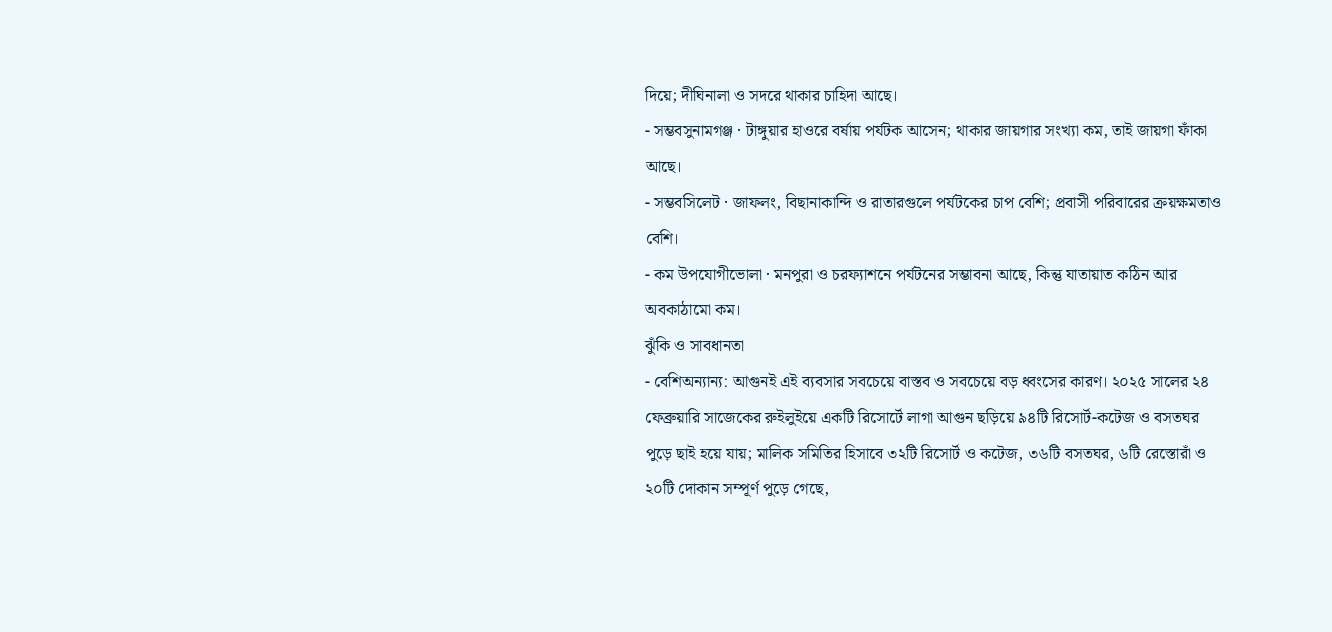দিয়ে; দীঘিনালা ও সদরে থাকার চাহিদা আছে।
- সম্ভবসুনামগঞ্জ · টাঙ্গুয়ার হাওরে বর্ষায় পর্যটক আসেন; থাকার জায়গার সংখ্যা কম, তাই জায়গা ফাঁকা আছে।
- সম্ভবসিলেট · জাফলং, বিছানাকান্দি ও রাতারগুলে পর্যটকের চাপ বেশি; প্রবাসী পরিবারের ক্রয়ক্ষমতাও বেশি।
- কম উপযোগীভোলা · মনপুরা ও চরফ্যাশনে পর্যটনের সম্ভাবনা আছে, কিন্তু যাতায়াত কঠিন আর অবকাঠামো কম।
ঝুঁকি ও সাবধানতা
- বেশিঅন্যান্য: আগুনই এই ব্যবসার সবচেয়ে বাস্তব ও সবচেয়ে বড় ধ্বংসের কারণ। ২০২৫ সালের ২৪ ফেব্রুয়ারি সাজেকের রুইলুইয়ে একটি রিসোর্টে লাগা আগুন ছড়িয়ে ৯৪টি রিসোর্ট-কটেজ ও বসতঘর পুড়ে ছাই হয়ে যায়; মালিক সমিতির হিসাবে ৩২টি রিসোর্ট ও কটেজ, ৩৬টি বসতঘর, ৬টি রেস্তোরাঁ ও ২০টি দোকান সম্পূর্ণ পুড়ে গেছে,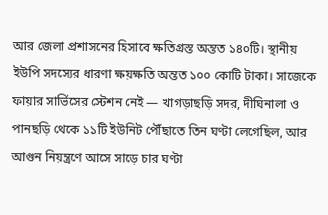আর জেলা প্রশাসনের হিসাবে ক্ষতিগ্রস্ত অন্তত ১৪০টি। স্থানীয় ইউপি সদস্যের ধারণা ক্ষয়ক্ষতি অন্তত ১০০ কোটি টাকা। সাজেকে ফায়ার সার্ভিসের স্টেশন নেই — খাগড়াছড়ি সদর, দীঘিনালা ও পানছড়ি থেকে ১১টি ইউনিট পৌঁছাতে তিন ঘণ্টা লেগেছিল, আর আগুন নিয়ন্ত্রণে আসে সাড়ে চার ঘণ্টা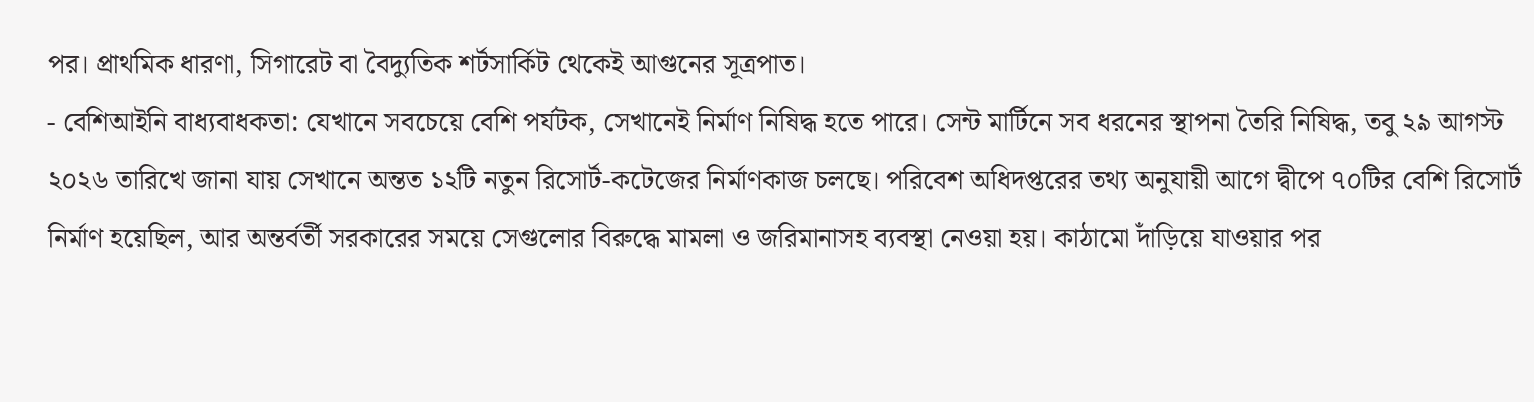পর। প্রাথমিক ধারণা, সিগারেট বা বৈদ্যুতিক শর্টসার্কিট থেকেই আগুনের সূত্রপাত।
- বেশিআইনি বাধ্যবাধকতা: যেখানে সবচেয়ে বেশি পর্যটক, সেখানেই নির্মাণ নিষিদ্ধ হতে পারে। সেন্ট মার্টিনে সব ধরনের স্থাপনা তৈরি নিষিদ্ধ, তবু ২৯ আগস্ট ২০২৬ তারিখে জানা যায় সেখানে অন্তত ১২টি নতুন রিসোর্ট-কটেজের নির্মাণকাজ চলছে। পরিবেশ অধিদপ্তরের তথ্য অনুযায়ী আগে দ্বীপে ৭০টির বেশি রিসোর্ট নির্মাণ হয়েছিল, আর অন্তর্বর্তী সরকারের সময়ে সেগুলোর বিরুদ্ধে মামলা ও জরিমানাসহ ব্যবস্থা নেওয়া হয়। কাঠামো দাঁড়িয়ে যাওয়ার পর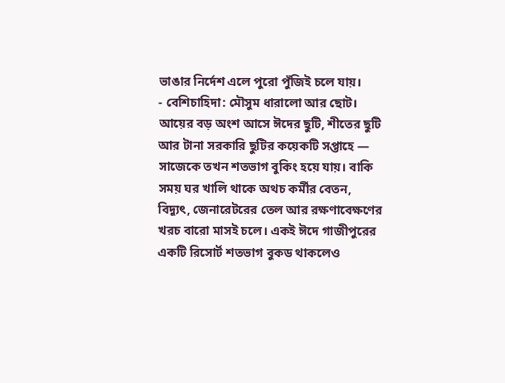ভাঙার নির্দেশ এলে পুরো পুঁজিই চলে যায়।
- বেশিচাহিদা: মৌসুম ধারালো আর ছোট। আয়ের বড় অংশ আসে ঈদের ছুটি, শীতের ছুটি আর টানা সরকারি ছুটির কয়েকটি সপ্তাহে — সাজেকে তখন শতভাগ বুকিং হয়ে যায়। বাকি সময় ঘর খালি থাকে অথচ কর্মীর বেতন, বিদ্যুৎ, জেনারেটরের তেল আর রক্ষণাবেক্ষণের খরচ বারো মাসই চলে। একই ঈদে গাজীপুরের একটি রিসোর্ট শতভাগ বুকড থাকলেও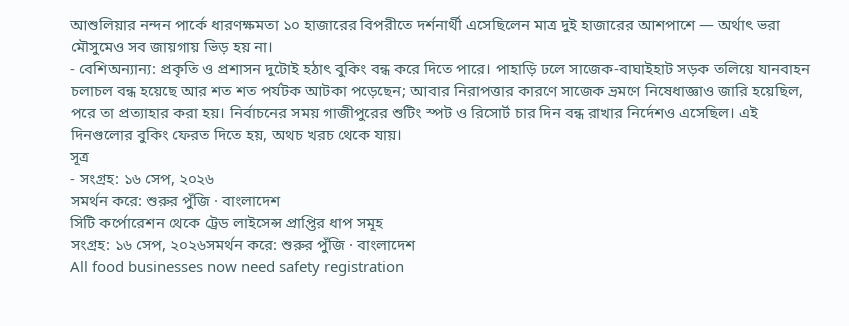আশুলিয়ার নন্দন পার্কে ধারণক্ষমতা ১০ হাজারের বিপরীতে দর্শনার্থী এসেছিলেন মাত্র দুই হাজারের আশপাশে — অর্থাৎ ভরা মৌসুমেও সব জায়গায় ভিড় হয় না।
- বেশিঅন্যান্য: প্রকৃতি ও প্রশাসন দুটোই হঠাৎ বুকিং বন্ধ করে দিতে পারে। পাহাড়ি ঢলে সাজেক-বাঘাইহাট সড়ক তলিয়ে যানবাহন চলাচল বন্ধ হয়েছে আর শত শত পর্যটক আটকা পড়েছেন; আবার নিরাপত্তার কারণে সাজেক ভ্রমণে নিষেধাজ্ঞাও জারি হয়েছিল, পরে তা প্রত্যাহার করা হয়। নির্বাচনের সময় গাজীপুরের শুটিং স্পট ও রিসোর্ট চার দিন বন্ধ রাখার নির্দেশও এসেছিল। এই দিনগুলোর বুকিং ফেরত দিতে হয়, অথচ খরচ থেকে যায়।
সূত্র
- সংগ্রহ: ১৬ সেপ, ২০২৬
সমর্থন করে: শুরুর পুঁজি · বাংলাদেশ
সিটি কর্পোরেশন থেকে ট্রেড লাইসেন্স প্রাপ্তির ধাপ সমূহ
সংগ্রহ: ১৬ সেপ, ২০২৬সমর্থন করে: শুরুর পুঁজি · বাংলাদেশ
All food businesses now need safety registration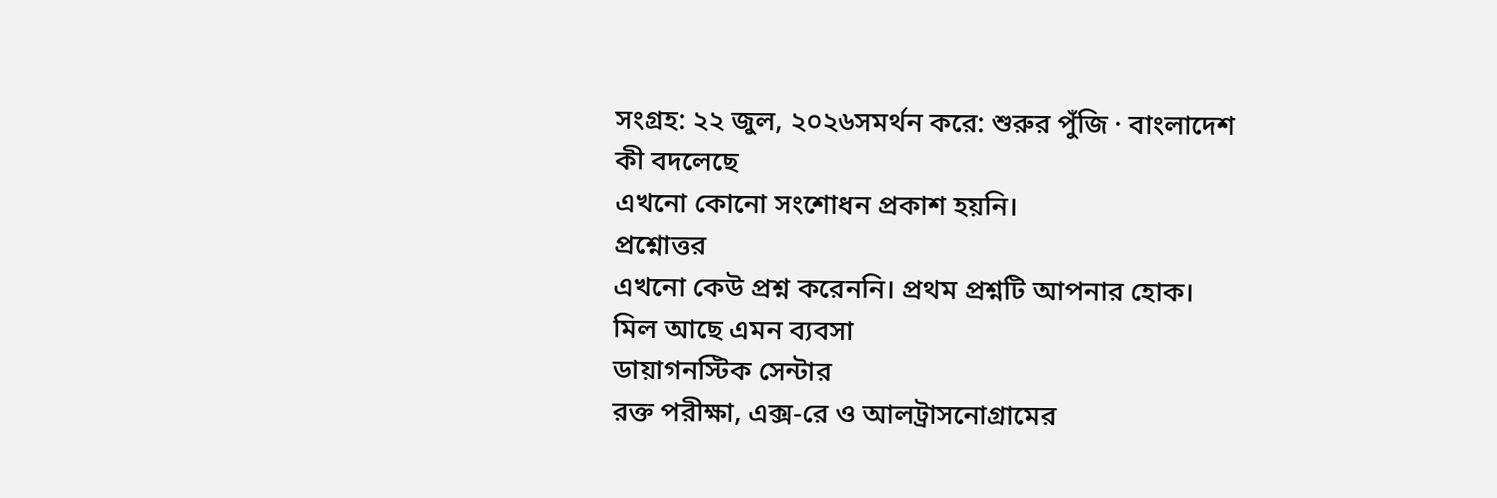সংগ্রহ: ২২ জুল, ২০২৬সমর্থন করে: শুরুর পুঁজি · বাংলাদেশ
কী বদলেছে
এখনো কোনো সংশোধন প্রকাশ হয়নি।
প্রশ্নোত্তর
এখনো কেউ প্রশ্ন করেননি। প্রথম প্রশ্নটি আপনার হোক।
মিল আছে এমন ব্যবসা
ডায়াগনস্টিক সেন্টার
রক্ত পরীক্ষা, এক্স-রে ও আলট্রাসনোগ্রামের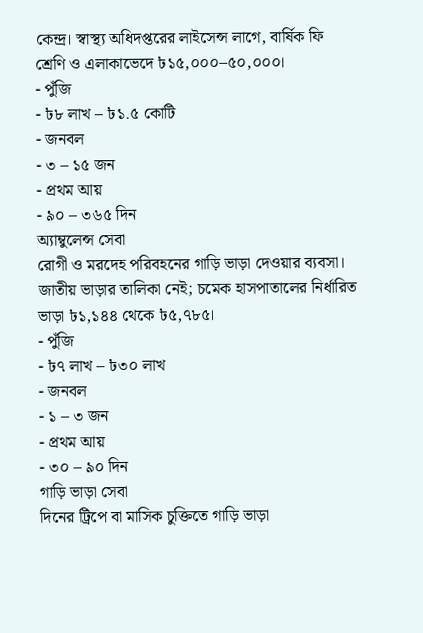কেন্দ্র। স্বাস্থ্য অধিদপ্তরের লাইসেন্স লাগে, বার্ষিক ফি শ্রেণি ও এলাকাভেদে ৳১৫,০০০–৫০,০০০।
- পুঁজি
- ৳৮ লাখ – ৳১.৫ কোটি
- জনবল
- ৩ – ১৫ জন
- প্রথম আয়
- ৯০ – ৩৬৫ দিন
অ্যাম্বুলেন্স সেবা
রোগী ও মরদেহ পরিবহনের গাড়ি ভাড়া দেওয়ার ব্যবসা। জাতীয় ভাড়ার তালিকা নেই; চমেক হাসপাতালের নির্ধারিত ভাড়া ৳১,১৪৪ থেকে ৳৫,৭৮৫।
- পুঁজি
- ৳৭ লাখ – ৳৩০ লাখ
- জনবল
- ১ – ৩ জন
- প্রথম আয়
- ৩০ – ৯০ দিন
গাড়ি ভাড়া সেবা
দিনের ট্রিপে বা মাসিক চুক্তিতে গাড়ি ভাড়া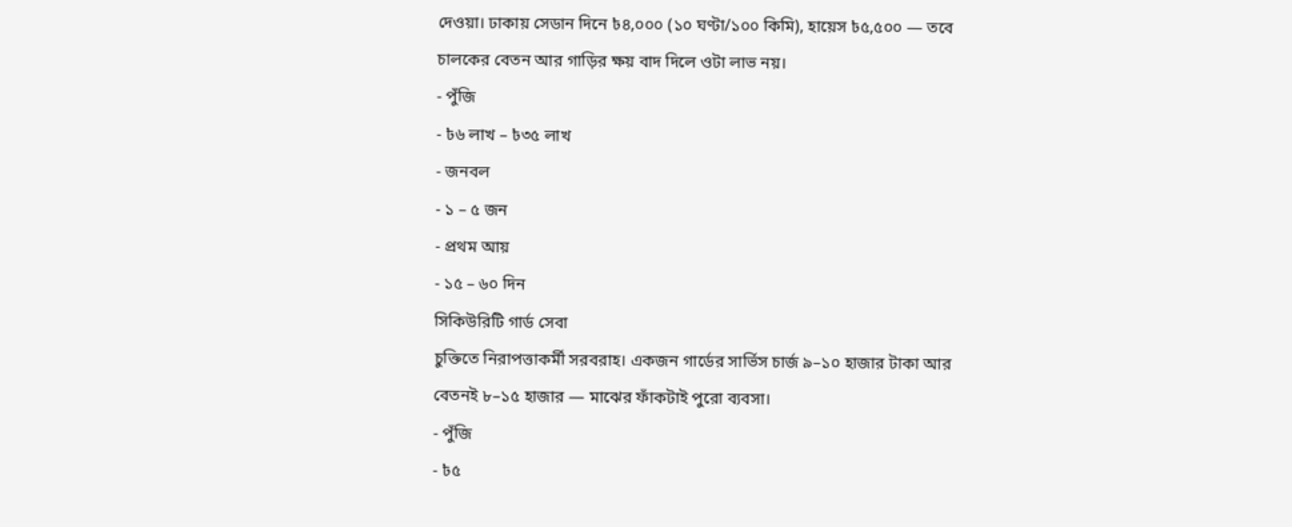দেওয়া। ঢাকায় সেডান দিনে ৳৪,০০০ (১০ ঘণ্টা/১০০ কিমি), হায়েস ৳৫,৫০০ — তবে চালকের বেতন আর গাড়ির ক্ষয় বাদ দিলে ওটা লাভ নয়।
- পুঁজি
- ৳৬ লাখ – ৳৩৫ লাখ
- জনবল
- ১ – ৫ জন
- প্রথম আয়
- ১৫ – ৬০ দিন
সিকিউরিটি গার্ড সেবা
চুক্তিতে নিরাপত্তাকর্মী সরবরাহ। একজন গার্ডের সার্ভিস চার্জ ৯–১০ হাজার টাকা আর বেতনই ৮–১৫ হাজার — মাঝের ফাঁকটাই পুরো ব্যবসা।
- পুঁজি
- ৳৫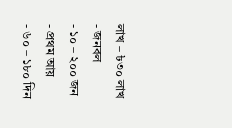লাখ – ৳৩০ লাখ
- জনবল
- ১০ – ২০০ জন
- প্রথম আয়
- ৬০ – ১৮০ দিন